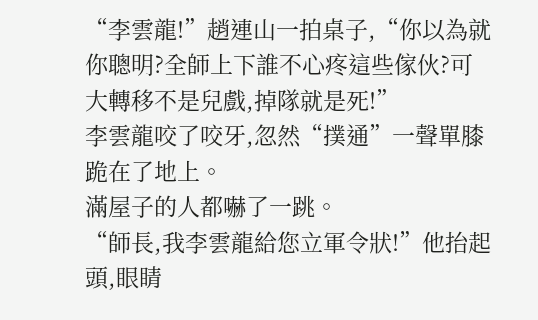“李雲龍!”趙連山一拍桌子,“你以為就你聰明?全師上下誰不心疼這些傢伙?可大轉移不是兒戲,掉隊就是死!”
李雲龍咬了咬牙,忽然“撲通”一聲單膝跪在了地上。
滿屋子的人都嚇了一跳。
“師長,我李雲龍給您立軍令狀!”他抬起頭,眼睛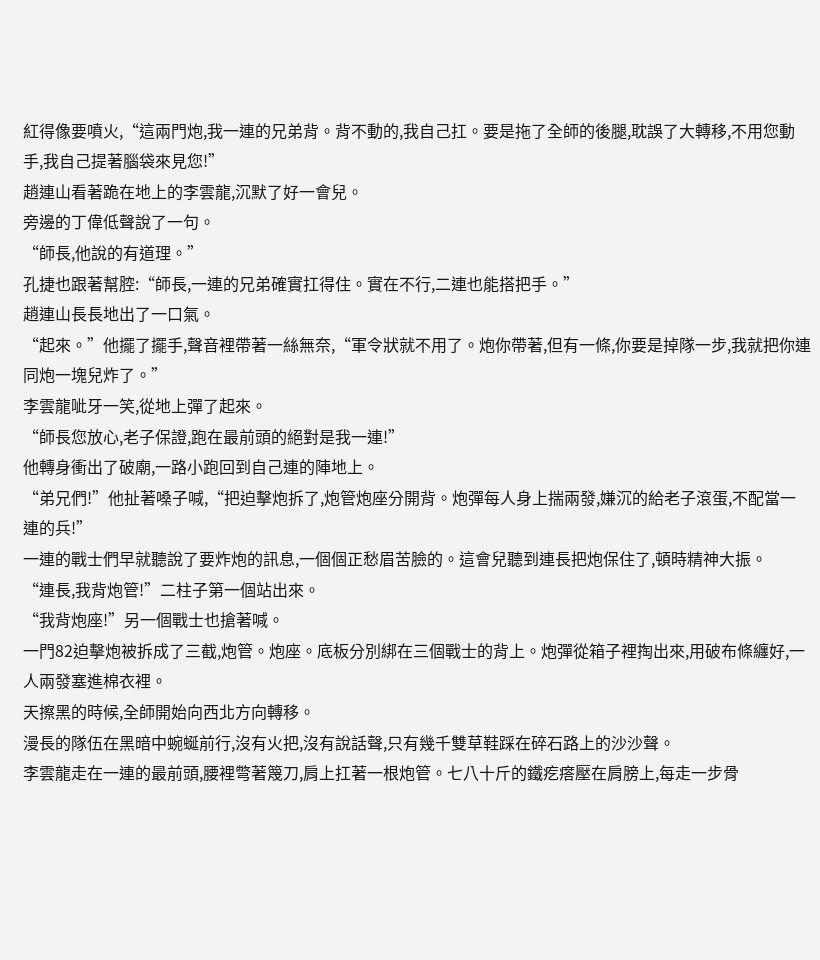紅得像要噴火,“這兩門炮,我一連的兄弟背。背不動的,我自己扛。要是拖了全師的後腿,耽誤了大轉移,不用您動手,我自己提著腦袋來見您!”
趙連山看著跪在地上的李雲龍,沉默了好一會兒。
旁邊的丁偉低聲說了一句。
“師長,他說的有道理。”
孔捷也跟著幫腔:“師長,一連的兄弟確實扛得住。實在不行,二連也能搭把手。”
趙連山長長地出了一口氣。
“起來。”他擺了擺手,聲音裡帶著一絲無奈,“軍令狀就不用了。炮你帶著,但有一條,你要是掉隊一步,我就把你連同炮一塊兒炸了。”
李雲龍呲牙一笑,從地上彈了起來。
“師長您放心,老子保證,跑在最前頭的絕對是我一連!”
他轉身衝出了破廟,一路小跑回到自己連的陣地上。
“弟兄們!”他扯著嗓子喊,“把迫擊炮拆了,炮管炮座分開背。炮彈每人身上揣兩發,嫌沉的給老子滾蛋,不配當一連的兵!”
一連的戰士們早就聽說了要炸炮的訊息,一個個正愁眉苦臉的。這會兒聽到連長把炮保住了,頓時精神大振。
“連長,我背炮管!”二柱子第一個站出來。
“我背炮座!”另一個戰士也搶著喊。
一門82迫擊炮被拆成了三截,炮管。炮座。底板分別綁在三個戰士的背上。炮彈從箱子裡掏出來,用破布條纏好,一人兩發塞進棉衣裡。
天擦黑的時候,全師開始向西北方向轉移。
漫長的隊伍在黑暗中蜿蜒前行,沒有火把,沒有說話聲,只有幾千雙草鞋踩在碎石路上的沙沙聲。
李雲龍走在一連的最前頭,腰裡彆著篾刀,肩上扛著一根炮管。七八十斤的鐵疙瘩壓在肩膀上,每走一步骨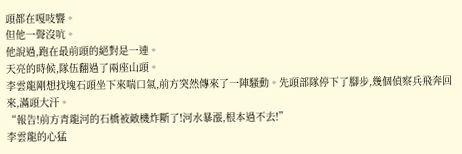頭都在嘎吱響。
但他一聲沒吭。
他說過,跑在最前頭的絕對是一連。
天亮的時候,隊伍翻過了兩座山頭。
李雲龍剛想找塊石頭坐下來喘口氣,前方突然傳來了一陣騷動。先頭部隊停下了腳步,幾個偵察兵飛奔回來,滿頭大汗。
“報告!前方青龍河的石橋被敵機炸斷了!河水暴漲,根本過不去!”
李雲龍的心猛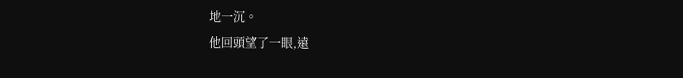地一沉。
他回頭望了一眼,遠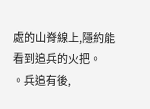處的山脊線上,隱約能看到追兵的火把。
。兵追有後,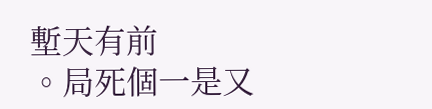塹天有前
。局死個一是又